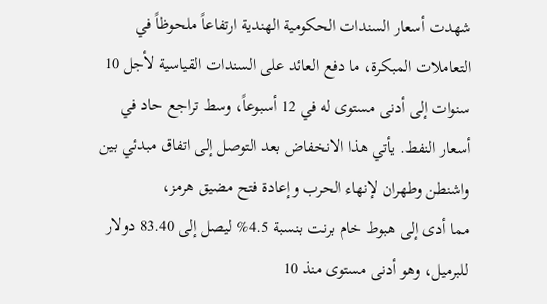شهدت أسعار السندات الحكومية الهندية ارتفاعاً ملحوظاً في التعاملات المبكرة، ما دفع العائد على السندات القياسية لأجل 10 سنوات إلى أدنى مستوى له في 12 أسبوعاً، وسط تراجع حاد في أسعار النفط. يأتي هذا الانخفاض بعد التوصل إلى اتفاق مبدئي بين واشنطن وطهران لإنهاء الحرب وإعادة فتح مضيق هرمز،
مما أدى إلى هبوط خام برنت بنسبة 4.5% ليصل إلى 83.40 دولار للبرميل، وهو أدنى مستوى منذ 10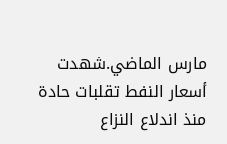مارس الماضي.شهدت أسعار النفط تقلبات حادة منذ اندلاع النزاع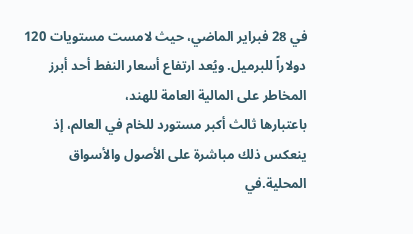في 28 فبراير الماضي، حيث لامست مستويات 120 دولاراً للبرميل. ويُعد ارتفاع أسعار النفط أحد أبرز المخاطر على المالية العامة للهند،
باعتبارها ثالث أكبر مستورد للخام في العالم، إذ ينعكس ذلك مباشرة على الأصول والأسواق المحلية.في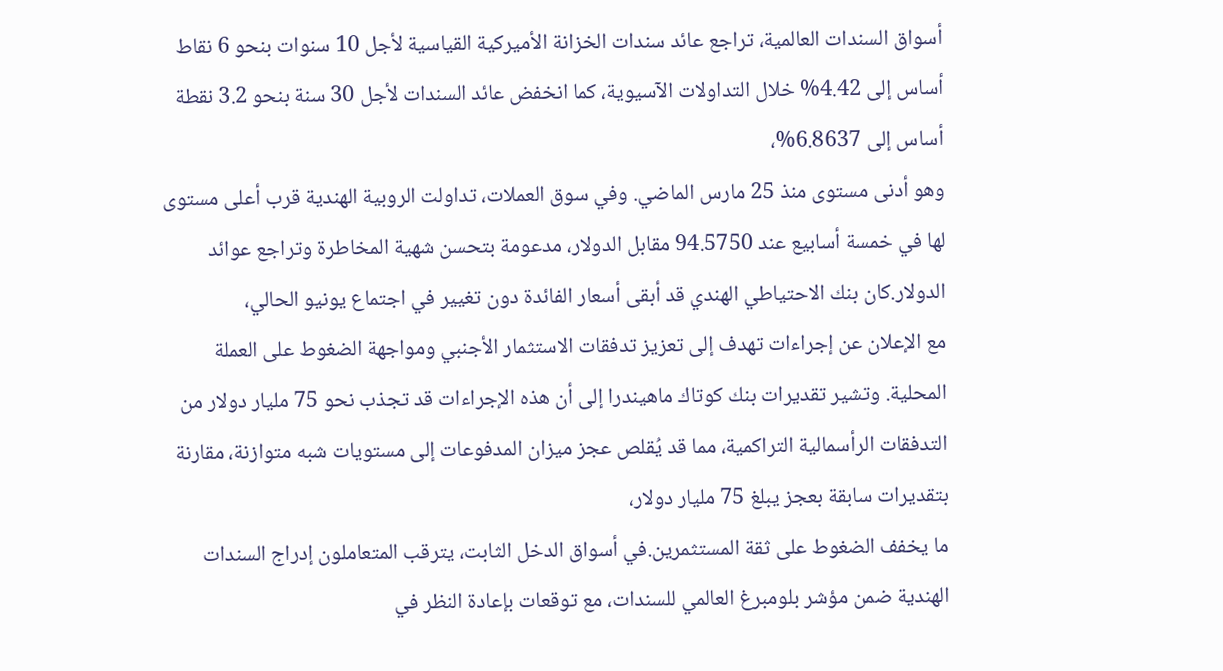أسواق السندات العالمية، تراجع عائد سندات الخزانة الأميركية القياسية لأجل 10 سنوات بنحو 6 نقاط أساس إلى 4.42% خلال التداولات الآسيوية، كما انخفض عائد السندات لأجل 30 سنة بنحو 3.2 نقطة أساس إلى 6.8637%،
وهو أدنى مستوى منذ 25 مارس الماضي. وفي سوق العملات، تداولت الروبية الهندية قرب أعلى مستوى لها في خمسة أسابيع عند 94.5750 مقابل الدولار، مدعومة بتحسن شهية المخاطرة وتراجع عوائد الدولار.كان بنك الاحتياطي الهندي قد أبقى أسعار الفائدة دون تغيير في اجتماع يونيو الحالي،
مع الإعلان عن إجراءات تهدف إلى تعزيز تدفقات الاستثمار الأجنبي ومواجهة الضغوط على العملة المحلية. وتشير تقديرات بنك كوتاك ماهيندرا إلى أن هذه الإجراءات قد تجذب نحو 75 مليار دولار من التدفقات الرأسمالية التراكمية، مما قد يُقلص عجز ميزان المدفوعات إلى مستويات شبه متوازنة، مقارنة بتقديرات سابقة بعجز يبلغ 75 مليار دولار،
ما يخفف الضغوط على ثقة المستثمرين.في أسواق الدخل الثابت، يترقب المتعاملون إدراج السندات الهندية ضمن مؤشر بلومبرغ العالمي للسندات، مع توقعات بإعادة النظر في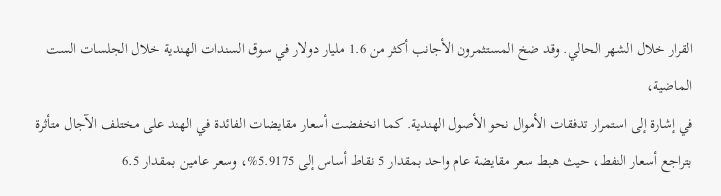القرار خلال الشهر الحالي. وقد ضخ المستثمرون الأجانب أكثر من 1.6 مليار دولار في سوق السندات الهندية خلال الجلسات الست الماضية،
في إشارة إلى استمرار تدفقات الأموال نحو الأصول الهندية. كما انخفضت أسعار مقايضات الفائدة في الهند على مختلف الآجال متأثرة بتراجع أسعار النفط، حيث هبط سعر مقايضة عام واحد بمقدار 5 نقاط أساس إلى 5.9175%، وسعر عامين بمقدار 6.5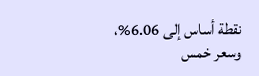نقطة أساس إلى 6.06%،
وسعر خمس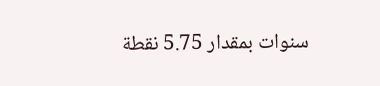سنوات بمقدار 5.75 نقطة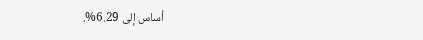أساس إلى 6.29%.